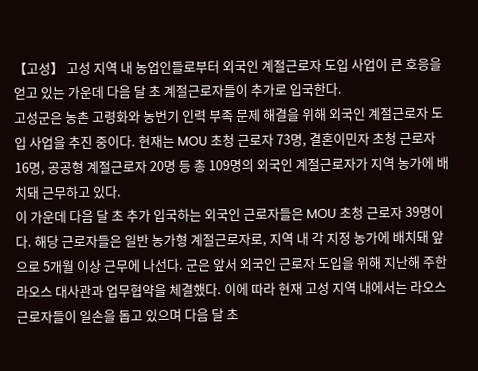【고성】 고성 지역 내 농업인들로부터 외국인 계절근로자 도입 사업이 큰 호응을 얻고 있는 가운데 다음 달 초 계절근로자들이 추가로 입국한다.
고성군은 농촌 고령화와 농번기 인력 부족 문제 해결을 위해 외국인 계절근로자 도입 사업을 추진 중이다. 현재는 MOU 초청 근로자 73명, 결혼이민자 초청 근로자 16명, 공공형 계절근로자 20명 등 총 109명의 외국인 계절근로자가 지역 농가에 배치돼 근무하고 있다.
이 가운데 다음 달 초 추가 입국하는 외국인 근로자들은 MOU 초청 근로자 39명이다. 해당 근로자들은 일반 농가형 계절근로자로, 지역 내 각 지정 농가에 배치돼 앞으로 5개월 이상 근무에 나선다. 군은 앞서 외국인 근로자 도입을 위해 지난해 주한 라오스 대사관과 업무협약을 체결했다. 이에 따라 현재 고성 지역 내에서는 라오스 근로자들이 일손을 돕고 있으며 다음 달 초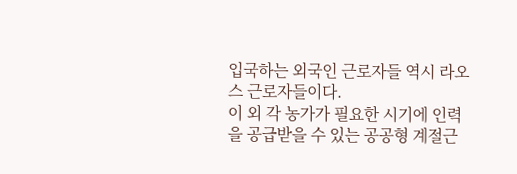입국하는 외국인 근로자들 역시 라오스 근로자들이다.
이 외 각 농가가 필요한 시기에 인력을 공급받을 수 있는 공공형 계절근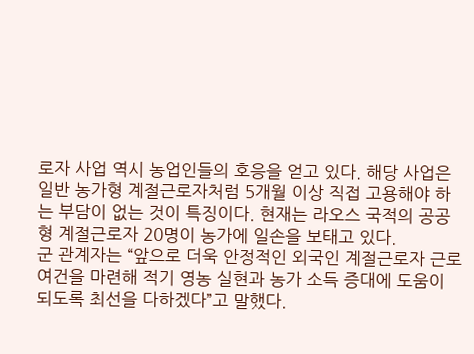로자 사업 역시 농업인들의 호응을 얻고 있다. 해당 사업은 일반 농가형 계절근로자처럼 5개월 이상 직접 고용해야 하는 부담이 없는 것이 특징이다. 현재는 라오스 국적의 공공형 계절근로자 20명이 농가에 일손을 보태고 있다.
군 관계자는 “앞으로 더욱 안정적인 외국인 계절근로자 근로 여건을 마련해 적기 영농 실현과 농가 소득 증대에 도움이 되도록 최선을 다하겠다”고 말했다.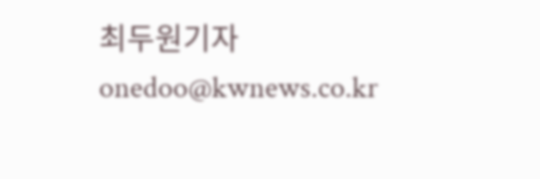최두원기자 onedoo@kwnews.co.kr